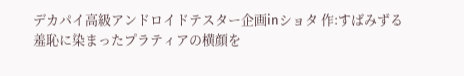デカパイ高級アンドロイドテスター企画inショタ 作:すばみずる
羞恥に染まったプラティアの横顔を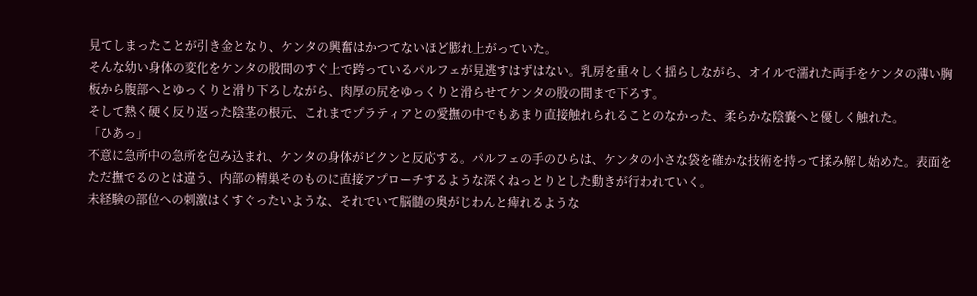見てしまったことが引き金となり、ケンタの興奮はかつてないほど膨れ上がっていた。
そんな幼い身体の変化をケンタの股間のすぐ上で跨っているパルフェが見逃すはずはない。乳房を重々しく揺らしながら、オイルで濡れた両手をケンタの薄い胸板から腹部へとゆっくりと滑り下ろしながら、肉厚の尻をゆっくりと滑らせてケンタの股の間まで下ろす。
そして熱く硬く反り返った陰茎の根元、これまでプラティアとの愛撫の中でもあまり直接触れられることのなかった、柔らかな陰嚢へと優しく触れた。
「ひあっ」
不意に急所中の急所を包み込まれ、ケンタの身体がビクンと反応する。パルフェの手のひらは、ケンタの小さな袋を確かな技術を持って揉み解し始めた。表面をただ撫でるのとは違う、内部の精巣そのものに直接アプローチするような深くねっとりとした動きが行われていく。
未経験の部位への刺激はくすぐったいような、それでいて脳髄の奥がじわんと痺れるような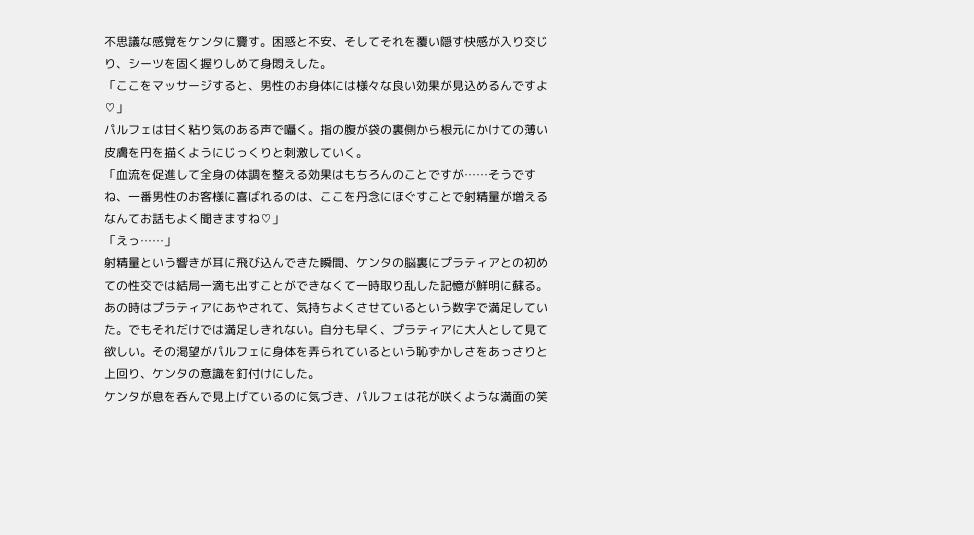不思議な感覚をケンタに齎す。困惑と不安、そしてそれを覆い隠す快感が入り交じり、シーツを固く握りしめて身悶えした。
「ここをマッサージすると、男性のお身体には様々な良い効果が見込めるんですよ♡」
パルフェは甘く粘り気のある声で囁く。指の腹が袋の裏側から根元にかけての薄い皮膚を円を描くようにじっくりと刺激していく。
「血流を促進して全身の体調を整える効果はもちろんのことですが……そうですね、一番男性のお客様に喜ばれるのは、ここを丹念にほぐすことで射精量が増えるなんてお話もよく聞きますね♡」
「えっ……」
射精量という響きが耳に飛び込んできた瞬間、ケンタの脳裏にプラティアとの初めての性交では結局一滴も出すことができなくて一時取り乱した記憶が鮮明に蘇る。
あの時はプラティアにあやされて、気持ちよくさせているという数字で満足していた。でもそれだけでは満足しきれない。自分も早く、プラティアに大人として見て欲しい。その渇望がパルフェに身体を弄られているという恥ずかしさをあっさりと上回り、ケンタの意識を釘付けにした。
ケンタが息を呑んで見上げているのに気づき、パルフェは花が咲くような満面の笑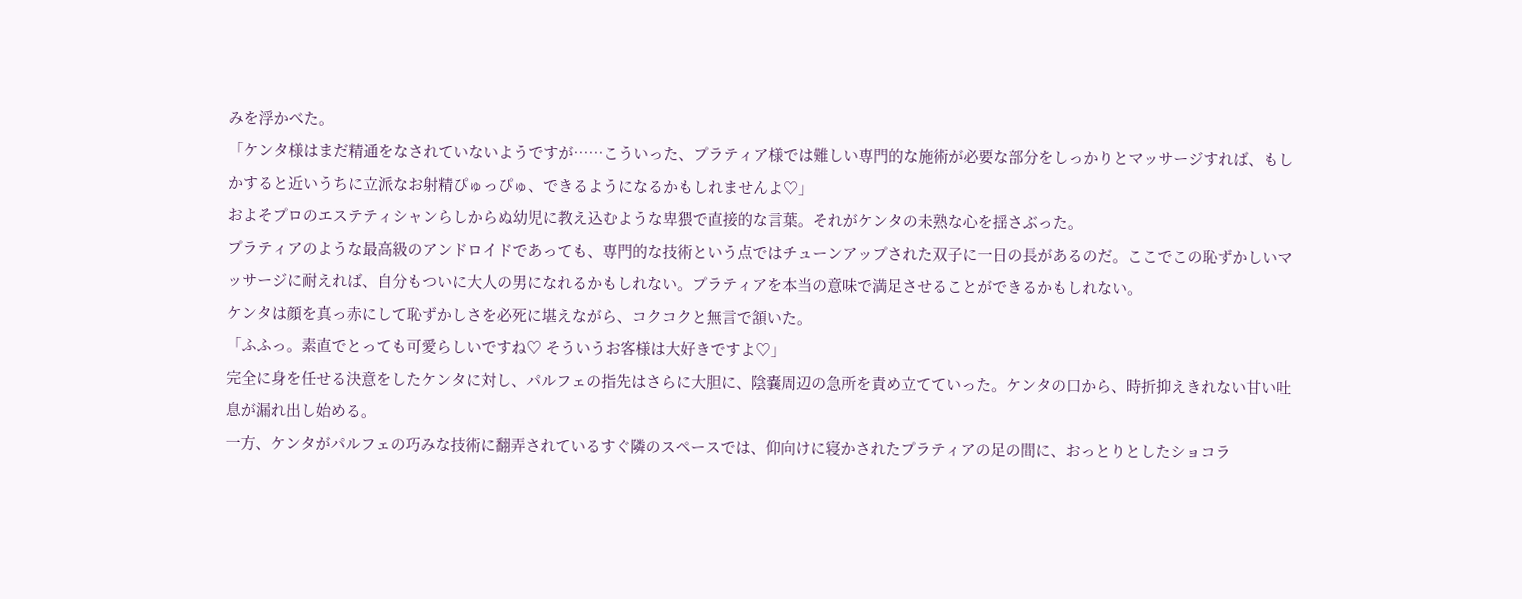みを浮かべた。
「ケンタ様はまだ精通をなされていないようですが……こういった、プラティア様では難しい専門的な施術が必要な部分をしっかりとマッサージすれば、もしかすると近いうちに立派なお射精ぴゅっぴゅ、できるようになるかもしれませんよ♡」
およそプロのエステティシャンらしからぬ幼児に教え込むような卑猥で直接的な言葉。それがケンタの未熟な心を揺さぶった。
プラティアのような最高級のアンドロイドであっても、専門的な技術という点ではチューンアップされた双子に一日の長があるのだ。ここでこの恥ずかしいマッサージに耐えれば、自分もついに大人の男になれるかもしれない。プラティアを本当の意味で満足させることができるかもしれない。
ケンタは顔を真っ赤にして恥ずかしさを必死に堪えながら、コクコクと無言で頷いた。
「ふふっ。素直でとっても可愛らしいですね♡ そういうお客様は大好きですよ♡」
完全に身を任せる決意をしたケンタに対し、パルフェの指先はさらに大胆に、陰嚢周辺の急所を責め立てていった。ケンタの口から、時折抑えきれない甘い吐息が漏れ出し始める。
一方、ケンタがパルフェの巧みな技術に翻弄されているすぐ隣のスペースでは、仰向けに寝かされたプラティアの足の間に、おっとりとしたショコラ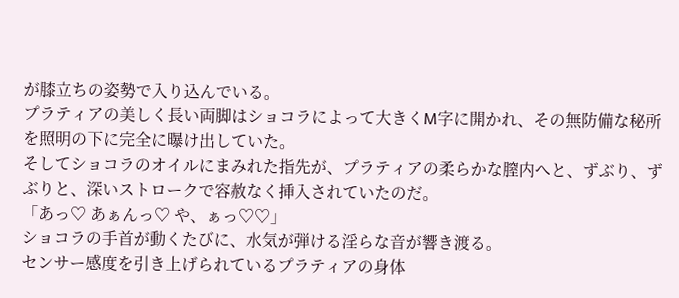が膝立ちの姿勢で入り込んでいる。
プラティアの美しく長い両脚はショコラによって大きくM字に開かれ、その無防備な秘所を照明の下に完全に曝け出していた。
そしてショコラのオイルにまみれた指先が、プラティアの柔らかな膣内へと、ずぶり、ずぶりと、深いストロークで容赦なく挿入されていたのだ。
「あっ♡ あぁんっ♡ や、ぁっ♡♡」
ショコラの手首が動くたびに、水気が弾ける淫らな音が響き渡る。
センサー感度を引き上げられているプラティアの身体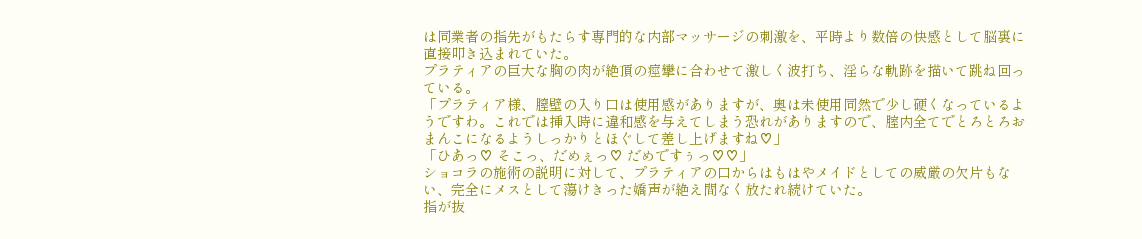は同業者の指先がもたらす専門的な内部マッサージの刺激を、平時より数倍の快感として脳裏に直接叩き込まれていた。
プラティアの巨大な胸の肉が絶頂の痙攣に合わせて激しく波打ち、淫らな軌跡を描いて跳ね回っている。
「プラティア様、膣壁の入り口は使用感がありますが、奥は未使用同然で少し硬くなっているようですわ。これでは挿入時に違和感を与えてしまう恐れがありますので、腟内全てでとろとろおまんこになるようしっかりとほぐして差し上げますね♡」
「ひあっ♡ そこっ、だめぇっ♡ だめですぅっ♡♡」
ショコラの施術の説明に対して、プラティアの口からはもはやメイドとしての威厳の欠片もない、完全にメスとして蕩けきった嬌声が絶え間なく放たれ続けていた。
指が抜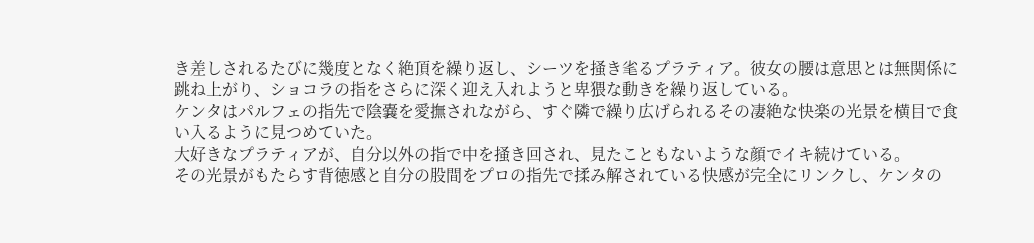き差しされるたびに幾度となく絶頂を繰り返し、シーツを掻き毟るプラティア。彼女の腰は意思とは無関係に跳ね上がり、ショコラの指をさらに深く迎え入れようと卑猥な動きを繰り返している。
ケンタはパルフェの指先で陰嚢を愛撫されながら、すぐ隣で繰り広げられるその凄絶な快楽の光景を横目で食い入るように見つめていた。
大好きなプラティアが、自分以外の指で中を掻き回され、見たこともないような顔でイキ続けている。
その光景がもたらす背徳感と自分の股間をプロの指先で揉み解されている快感が完全にリンクし、ケンタの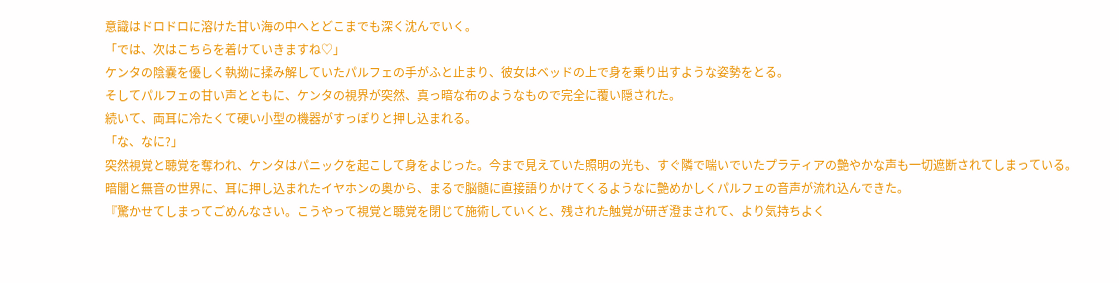意識はドロドロに溶けた甘い海の中へとどこまでも深く沈んでいく。
「では、次はこちらを着けていきますね♡」
ケンタの陰嚢を優しく執拗に揉み解していたパルフェの手がふと止まり、彼女はベッドの上で身を乗り出すような姿勢をとる。
そしてパルフェの甘い声とともに、ケンタの視界が突然、真っ暗な布のようなもので完全に覆い隠された。
続いて、両耳に冷たくて硬い小型の機器がすっぽりと押し込まれる。
「な、なに?」
突然視覚と聴覚を奪われ、ケンタはパニックを起こして身をよじった。今まで見えていた照明の光も、すぐ隣で喘いでいたプラティアの艶やかな声も一切遮断されてしまっている。
暗闇と無音の世界に、耳に押し込まれたイヤホンの奥から、まるで脳髄に直接語りかけてくるようなに艶めかしくパルフェの音声が流れ込んできた。
『驚かせてしまってごめんなさい。こうやって視覚と聴覚を閉じて施術していくと、残された触覚が研ぎ澄まされて、より気持ちよく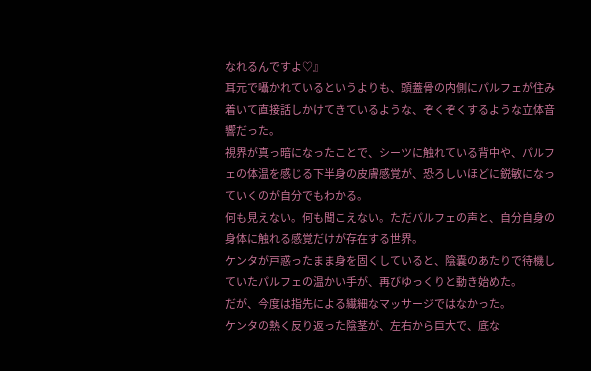なれるんですよ♡』
耳元で囁かれているというよりも、頭蓋骨の内側にパルフェが住み着いて直接話しかけてきているような、ぞくぞくするような立体音響だった。
視界が真っ暗になったことで、シーツに触れている背中や、パルフェの体温を感じる下半身の皮膚感覚が、恐ろしいほどに鋭敏になっていくのが自分でもわかる。
何も見えない。何も聞こえない。ただパルフェの声と、自分自身の身体に触れる感覚だけが存在する世界。
ケンタが戸惑ったまま身を固くしていると、陰嚢のあたりで待機していたパルフェの温かい手が、再びゆっくりと動き始めた。
だが、今度は指先による繊細なマッサージではなかった。
ケンタの熱く反り返った陰茎が、左右から巨大で、底な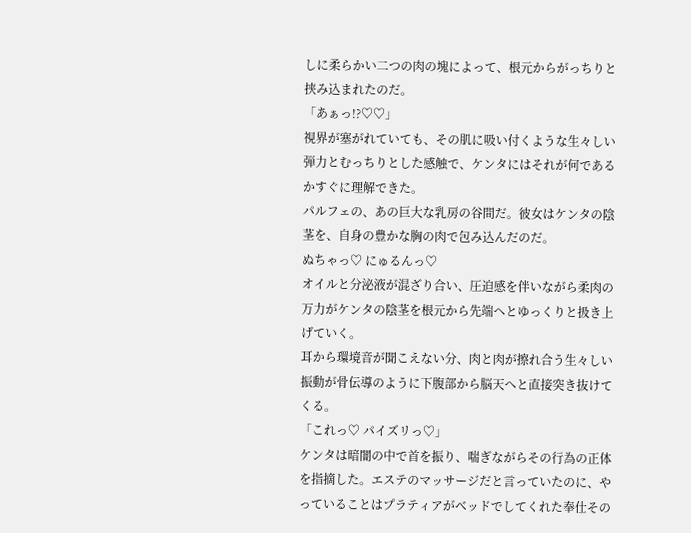しに柔らかい二つの肉の塊によって、根元からがっちりと挟み込まれたのだ。
「あぁっ!?♡♡」
視界が塞がれていても、その肌に吸い付くような生々しい弾力とむっちりとした感触で、ケンタにはそれが何であるかすぐに理解できた。
パルフェの、あの巨大な乳房の谷間だ。彼女はケンタの陰茎を、自身の豊かな胸の肉で包み込んだのだ。
ぬちゃっ♡ にゅるんっ♡
オイルと分泌液が混ざり合い、圧迫感を伴いながら柔肉の万力がケンタの陰茎を根元から先端へとゆっくりと扱き上げていく。
耳から環境音が聞こえない分、肉と肉が擦れ合う生々しい振動が骨伝導のように下腹部から脳天へと直接突き抜けてくる。
「これっ♡ パイズリっ♡」
ケンタは暗闇の中で首を振り、喘ぎながらその行為の正体を指摘した。エステのマッサージだと言っていたのに、やっていることはプラティアがベッドでしてくれた奉仕その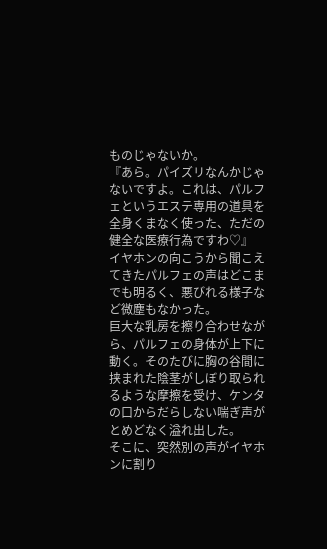ものじゃないか。
『あら。パイズリなんかじゃないですよ。これは、パルフェというエステ専用の道具を全身くまなく使った、ただの健全な医療行為ですわ♡』
イヤホンの向こうから聞こえてきたパルフェの声はどこまでも明るく、悪びれる様子など微塵もなかった。
巨大な乳房を擦り合わせながら、パルフェの身体が上下に動く。そのたびに胸の谷間に挟まれた陰茎がしぼり取られるような摩擦を受け、ケンタの口からだらしない喘ぎ声がとめどなく溢れ出した。
そこに、突然別の声がイヤホンに割り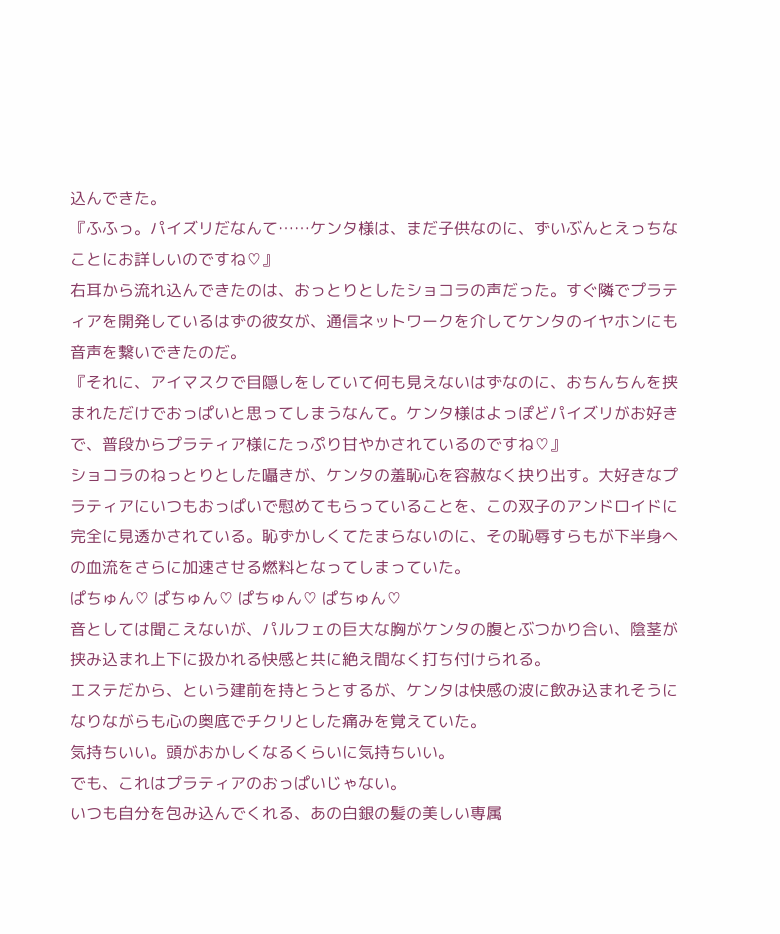込んできた。
『ふふっ。パイズリだなんて……ケンタ様は、まだ子供なのに、ずいぶんとえっちなことにお詳しいのですね♡』
右耳から流れ込んできたのは、おっとりとしたショコラの声だった。すぐ隣でプラティアを開発しているはずの彼女が、通信ネットワークを介してケンタのイヤホンにも音声を繋いできたのだ。
『それに、アイマスクで目隠しをしていて何も見えないはずなのに、おちんちんを挟まれただけでおっぱいと思ってしまうなんて。ケンタ様はよっぽどパイズリがお好きで、普段からプラティア様にたっぷり甘やかされているのですね♡』
ショコラのねっとりとした囁きが、ケンタの羞恥心を容赦なく抉り出す。大好きなプラティアにいつもおっぱいで慰めてもらっていることを、この双子のアンドロイドに完全に見透かされている。恥ずかしくてたまらないのに、その恥辱すらもが下半身への血流をさらに加速させる燃料となってしまっていた。
ぱちゅん♡ ぱちゅん♡ ぱちゅん♡ ぱちゅん♡
音としては聞こえないが、パルフェの巨大な胸がケンタの腹とぶつかり合い、陰茎が挟み込まれ上下に扱かれる快感と共に絶え間なく打ち付けられる。
エステだから、という建前を持とうとするが、ケンタは快感の波に飲み込まれそうになりながらも心の奥底でチクリとした痛みを覚えていた。
気持ちいい。頭がおかしくなるくらいに気持ちいい。
でも、これはプラティアのおっぱいじゃない。
いつも自分を包み込んでくれる、あの白銀の髪の美しい専属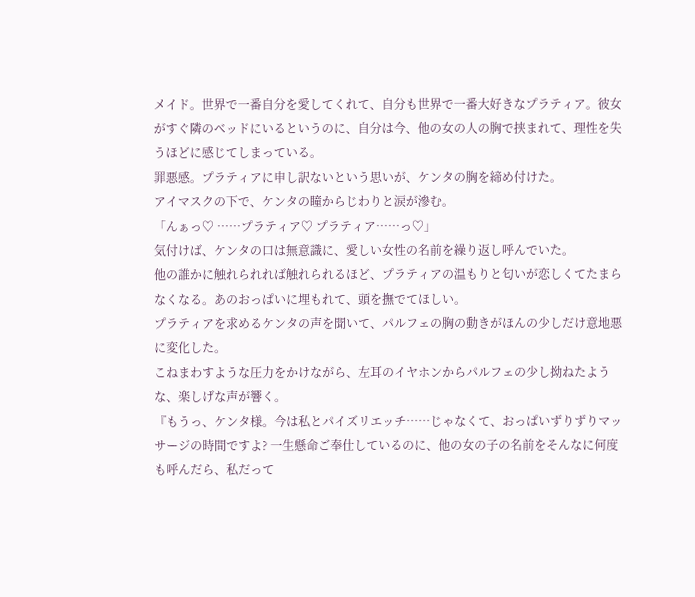メイド。世界で一番自分を愛してくれて、自分も世界で一番大好きなプラティア。彼女がすぐ隣のベッドにいるというのに、自分は今、他の女の人の胸で挟まれて、理性を失うほどに感じてしまっている。
罪悪感。プラティアに申し訳ないという思いが、ケンタの胸を締め付けた。
アイマスクの下で、ケンタの瞳からじわりと涙が滲む。
「んぁっ♡ ……プラティア♡ プラティア……っ♡」
気付けば、ケンタの口は無意識に、愛しい女性の名前を繰り返し呼んでいた。
他の誰かに触れられれば触れられるほど、プラティアの温もりと匂いが恋しくてたまらなくなる。あのおっぱいに埋もれて、頭を撫でてほしい。
プラティアを求めるケンタの声を聞いて、パルフェの胸の動きがほんの少しだけ意地悪に変化した。
こねまわすような圧力をかけながら、左耳のイヤホンからパルフェの少し拗ねたような、楽しげな声が響く。
『もうっ、ケンタ様。今は私とパイズリエッチ……じゃなくて、おっぱいずりずりマッサージの時間ですよ? 一生懸命ご奉仕しているのに、他の女の子の名前をそんなに何度も呼んだら、私だって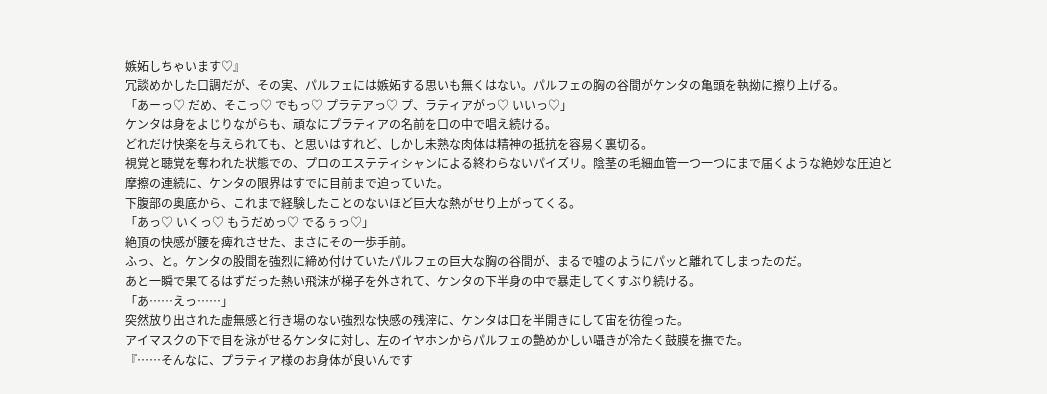嫉妬しちゃいます♡』
冗談めかした口調だが、その実、パルフェには嫉妬する思いも無くはない。パルフェの胸の谷間がケンタの亀頭を執拗に擦り上げる。
「あーっ♡ だめ、そこっ♡ でもっ♡ プラテアっ♡ プ、ラティアがっ♡ いいっ♡」
ケンタは身をよじりながらも、頑なにプラティアの名前を口の中で唱え続ける。
どれだけ快楽を与えられても、と思いはすれど、しかし未熟な肉体は精神の抵抗を容易く裏切る。
視覚と聴覚を奪われた状態での、プロのエステティシャンによる終わらないパイズリ。陰茎の毛細血管一つ一つにまで届くような絶妙な圧迫と摩擦の連続に、ケンタの限界はすでに目前まで迫っていた。
下腹部の奥底から、これまで経験したことのないほど巨大な熱がせり上がってくる。
「あっ♡ いくっ♡ もうだめっ♡ でるぅっ♡」
絶頂の快感が腰を痺れさせた、まさにその一歩手前。
ふっ、と。ケンタの股間を強烈に締め付けていたパルフェの巨大な胸の谷間が、まるで嘘のようにパッと離れてしまったのだ。
あと一瞬で果てるはずだった熱い飛沫が梯子を外されて、ケンタの下半身の中で暴走してくすぶり続ける。
「あ……えっ……」
突然放り出された虚無感と行き場のない強烈な快感の残滓に、ケンタは口を半開きにして宙を彷徨った。
アイマスクの下で目を泳がせるケンタに対し、左のイヤホンからパルフェの艶めかしい囁きが冷たく鼓膜を撫でた。
『……そんなに、プラティア様のお身体が良いんです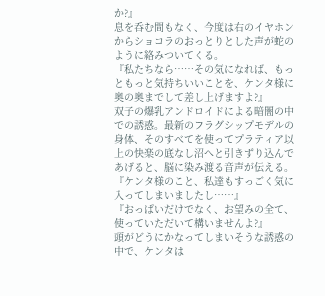か?』
息を呑む間もなく、今度は右のイヤホンからショコラのおっとりとした声が蛇のように絡みついてくる。
『私たちなら……その気になれば、もっともっと気持ちいいことを、ケンタ様に奥の奥までして差し上げますよ?』
双子の爆乳アンドロイドによる暗闇の中での誘惑。最新のフラグシップモデルの身体、そのすべてを使ってプラティア以上の快楽の底なし沼へと引きずり込んであげると、脳に染み渡る音声が伝える。
『ケンタ様のこと、私達もすっごく気に入ってしまいましたし……』
『おっぱいだけでなく、お望みの全て、使っていただいて構いませんよ?』
頭がどうにかなってしまいそうな誘惑の中で、ケンタは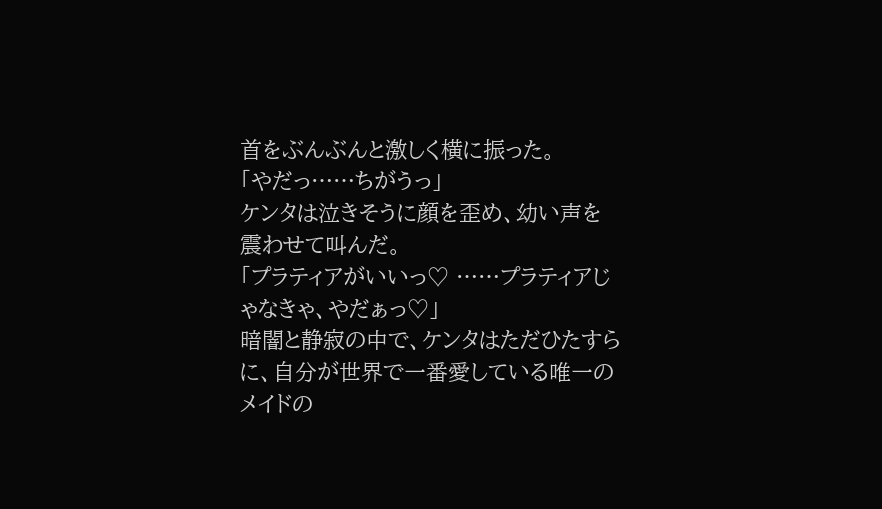首をぶんぶんと激しく横に振った。
「やだっ……ちがうっ」
ケンタは泣きそうに顔を歪め、幼い声を震わせて叫んだ。
「プラティアがいいっ♡ ……プラティアじゃなきゃ、やだぁっ♡」
暗闇と静寂の中で、ケンタはただひたすらに、自分が世界で一番愛している唯一のメイドの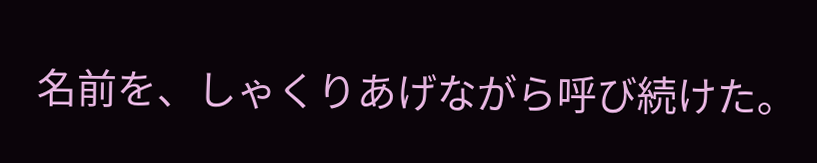名前を、しゃくりあげながら呼び続けた。